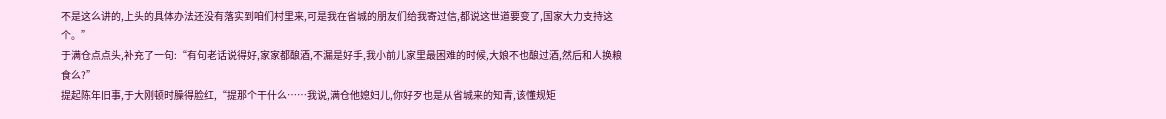不是这么讲的,上头的具体办法还没有落实到咱们村里来,可是我在省城的朋友们给我寄过信,都说这世道要变了,国家大力支持这个。”
于满仓点点头,补充了一句:“有句老话说得好,家家都酿酒,不漏是好手,我小前儿家里最困难的时候,大娘不也酿过酒,然后和人换粮食么?”
提起陈年旧事,于大刚顿时臊得脸红,“提那个干什么……我说,满仓他媳妇儿,你好歹也是从省城来的知青,该懂规矩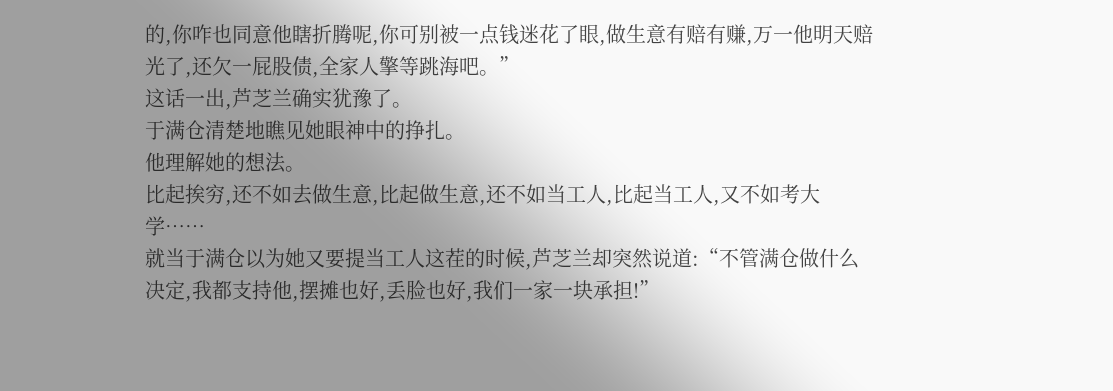的,你咋也同意他瞎折腾呢,你可别被一点钱迷花了眼,做生意有赔有赚,万一他明天赔光了,还欠一屁股债,全家人擎等跳海吧。”
这话一出,芦芝兰确实犹豫了。
于满仓清楚地瞧见她眼神中的挣扎。
他理解她的想法。
比起挨穷,还不如去做生意,比起做生意,还不如当工人,比起当工人,又不如考大学……
就当于满仓以为她又要提当工人这茬的时候,芦芝兰却突然说道:“不管满仓做什么决定,我都支持他,摆摊也好,丢脸也好,我们一家一块承担!”